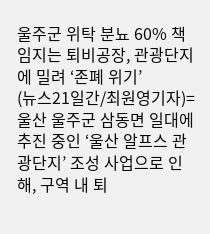울주군 위탁 분뇨 60% 책임지는 퇴비공장, 관광단지에 밀려 ‘존폐 위기’
(뉴스21일간/최원영기자)=울산 울주군 삼동면 일대에 추진 중인 ‘울산 알프스 관광단지’ 조성 사업으로 인해, 구역 내 퇴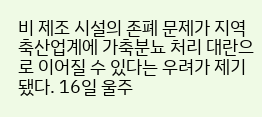비 제조 시설의 존폐 문제가 지역 축산업계에 가축분뇨 처리 대란으로 이어질 수 있다는 우려가 제기됐다. 16일 울주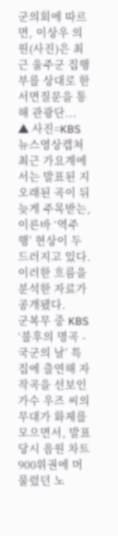군의회에 따르면, 이상우 의원(사진)은 최근 울주군 집행부를 상대로 한 서면질문을 통해 관광단...
▲ 사진=KBS뉴스영상캡쳐최근 가요계에서는 발표된 지 오래된 곡이 뒤늦게 주목받는, 이른바 ‘역주행’ 현상이 두드러지고 있다. 이러한 흐름을 분석한 자료가 공개됐다.
군복무 중 KBS ‘불후의 명곡 - 국군의 날’ 특집에 출연해 자작곡을 선보인 가수 우즈 씨의 무대가 화제를 모으면서, 발표 당시 음원 차트 900위권에 머물렀던 노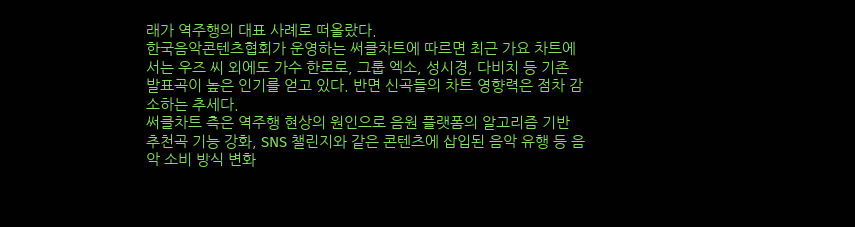래가 역주행의 대표 사례로 떠올랐다.
한국음악콘텐츠협회가 운영하는 써클차트에 따르면 최근 가요 차트에서는 우즈 씨 외에도 가수 한로로, 그룹 엑소, 성시경, 다비치 등 기존 발표곡이 높은 인기를 얻고 있다. 반면 신곡들의 차트 영향력은 점차 감소하는 추세다.
써클차트 측은 역주행 현상의 원인으로 음원 플랫폼의 알고리즘 기반 추천곡 기능 강화, SNS 챌린지와 같은 콘텐츠에 삽입된 음악 유행 등 음악 소비 방식 변화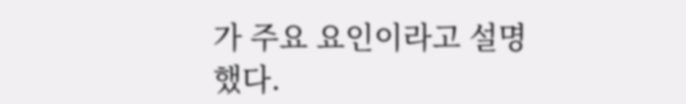가 주요 요인이라고 설명했다.